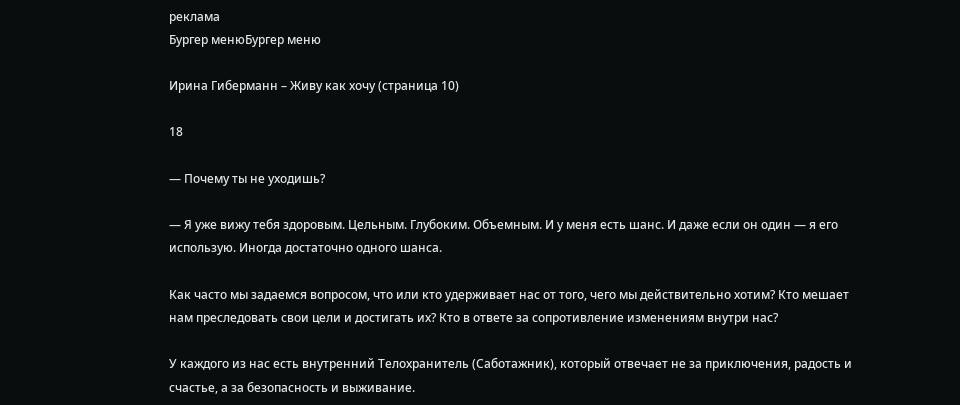реклама
Бургер менюБургер меню

Ирина Гиберманн – Живу как хочу (страница 10)

18

— Почему ты не уходишь?

— Я уже вижу тебя здоровым. Цельным. Глубоким. Объемным. И у меня есть шанс. И даже если он один — я его использую. Иногда достаточно одного шанса.

Как часто мы задаемся вопросом, что или кто удерживает нас от того, чего мы действительно хотим? Кто мешает нам преследовать свои цели и достигать их? Кто в ответе за сопротивление изменениям внутри нас?

У каждого из нас есть внутренний Телохранитель (Саботажник), который отвечает не за приключения, радость и счастье, а за безопасность и выживание.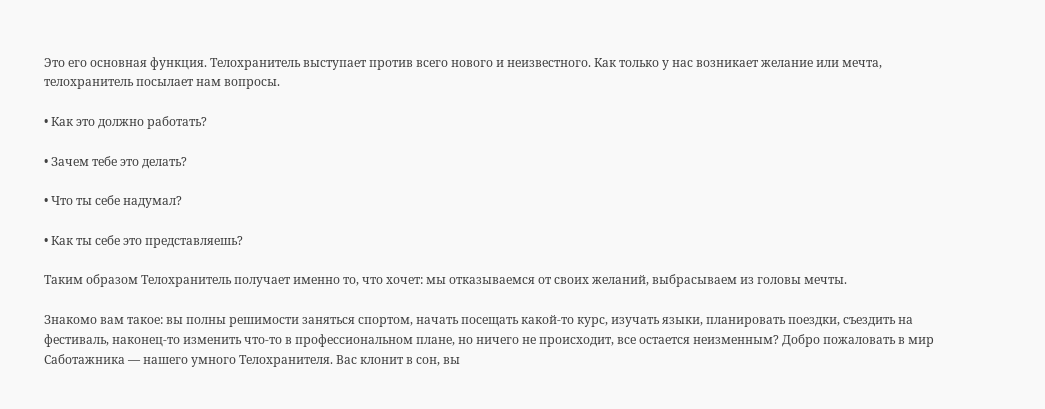Это его основная функция. Телохранитель выступает против всего нового и неизвестного. Как только у нас возникает желание или мечта, телохранитель посылает нам вопросы.

• Как это должно работать?

• Зачем тебе это делать?

• Что ты себе надумал?

• Как ты себе это представляешь?

Таким образом Телохранитель получает именно то, что хочет: мы отказываемся от своих желаний, выбрасываем из головы мечты.

Знакомо вам такое: вы полны решимости заняться спортом, начать посещать какой-то курс, изучать языки, планировать поездки, съездить на фестиваль, наконец-то изменить что-то в профессиональном плане, но ничего не происходит, все остается неизменным? Добро пожаловать в мир Саботажника — нашего умного Телохранителя. Вас клонит в сон, вы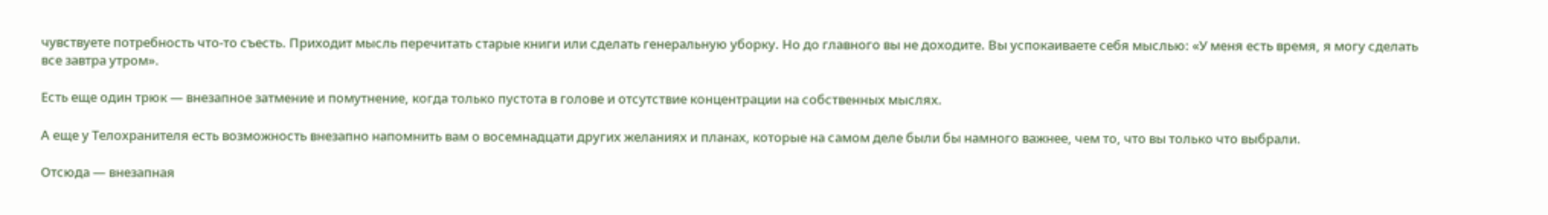чувствуете потребность что-то съесть. Приходит мысль перечитать старые книги или сделать генеральную уборку. Но до главного вы не доходите. Вы успокаиваете себя мыслью: «У меня есть время, я могу сделать все завтра утром».

Есть еще один трюк — внезапное затмение и помутнение, когда только пустота в голове и отсутствие концентрации на собственных мыслях.

А еще у Телохранителя есть возможность внезапно напомнить вам о восемнадцати других желаниях и планах, которые на самом деле были бы намного важнее, чем то, что вы только что выбрали.

Отсюда — внезапная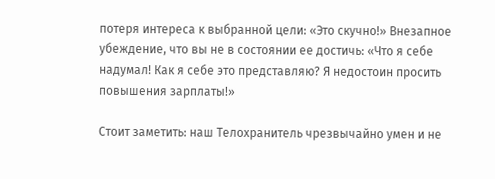потеря интереса к выбранной цели: «Это скучно!» Внезапное убеждение, что вы не в состоянии ее достичь: «Что я себе надумал! Как я себе это представляю? Я недостоин просить повышения зарплаты!»

Стоит заметить: наш Телохранитель чрезвычайно умен и не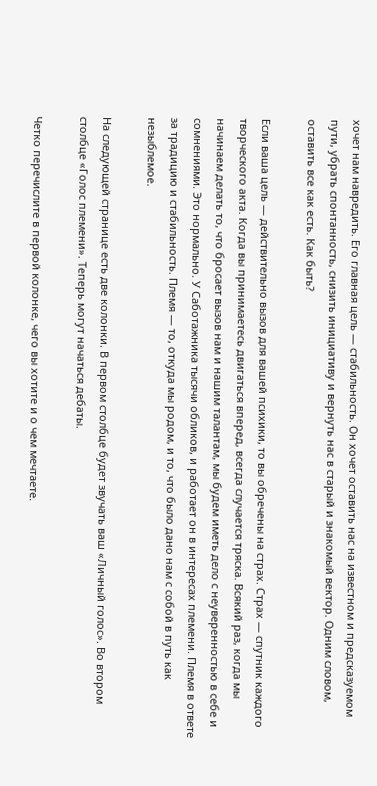хочет нам навредить. Его главная цель — стабильность. Он хочет оставить нас на известном и предсказуемом пути, убрать спонтанность, снизить инициативу и вернуть нас в старый и знакомый вектор. Одним словом, оставить все как есть. Как быть?

Если ваша цель — действительно вызов для вашей психики, то вы обречены на страх. Страх — спутник каждого творческого акта. Когда вы принимаетесь двигаться вперед, всегда случается тряска. Всякий раз, когда мы начинаем делать то, что бросает вызов нам и нашим талантам, мы будем иметь дело с неуверенностью в себе и сомнениями. Это нормально. У Саботажника тысячи обликов, и работает он в интересах племени. Племя в ответе за традицию и стабильность. Племя — то, откуда мы родом, и то, что было дано нам с собой в путь как незыблемое.

На следующей странице есть две колонки. В первом столбце будет звучать ваш «Личный голос». Во втором столбце «Голос племени». Теперь могут начаться дебаты.

Четко перечислите в первой колонке, чего вы хотите и о чем мечтаете.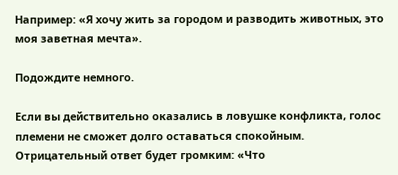Например: «Я хочу жить за городом и разводить животных, это моя заветная мечта».

Подождите немного.

Если вы действительно оказались в ловушке конфликта, голос племени не сможет долго оставаться спокойным. Отрицательный ответ будет громким: «Что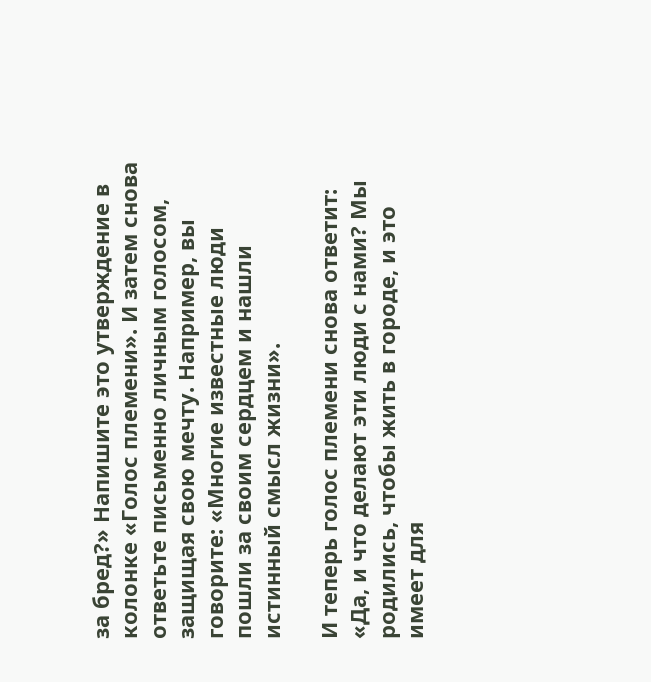за бред?» Напишите это утверждение в колонке «Голос племени». И затем снова ответьте письменно личным голосом, защищая свою мечту. Например, вы говорите: «Многие известные люди пошли за своим сердцем и нашли истинный смысл жизни».

И теперь голос племени снова ответит: «Да, и что делают эти люди с нами? Мы родились, чтобы жить в городе, и это имеет для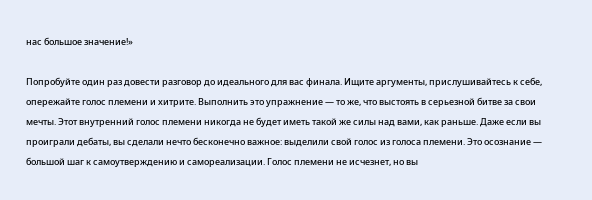нас большое значение!»

Попробуйте один раз довести разговор до идеального для вас финала. Ищите аргументы, прислушивайтесь к себе, опережайте голос племени и хитрите. Выполнить это упражнение — то же, что выстоять в серьезной битве за свои мечты. Этот внутренний голос племени никогда не будет иметь такой же силы над вами, как раньше. Даже если вы проиграли дебаты, вы сделали нечто бесконечно важное: выделили свой голос из голоса племени. Это осознание — большой шаг к самоутверждению и самореализации. Голос племени не исчезнет, но вы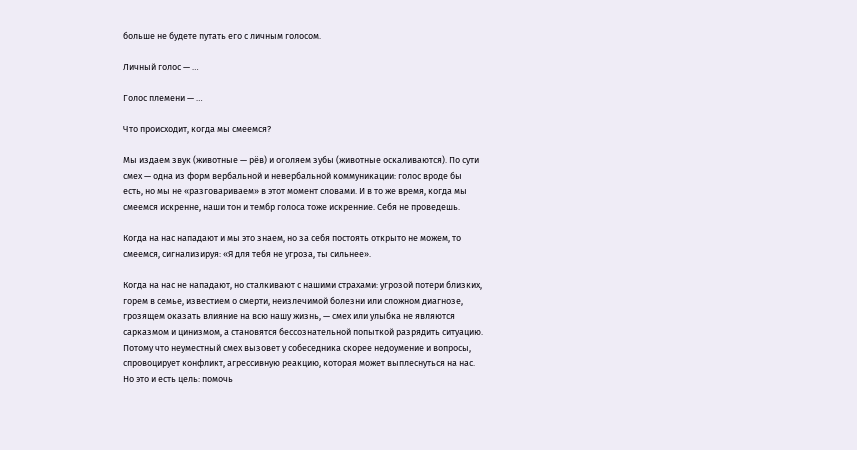больше не будете путать его с личным голосом.

Личный голос — …

Голос племени — …

Что происходит, когда мы смеемся?

Мы издаем звук (животные — рёв) и оголяем зубы (животные оскаливаются). По сути смех — одна из форм вербальной и невербальной коммуникации: голос вроде бы есть, но мы не «разговариваем» в этот момент словами. И в то же время, когда мы смеемся искренне, наши тон и тембр голоса тоже искренние. Себя не проведешь.

Когда на нас нападают и мы это знаем, но за себя постоять открыто не можем, то смеемся, сигнализируя: «Я для тебя не угроза, ты сильнее».

Когда на нас не нападают, но сталкивают с нашими страхами: угрозой потери близких, горем в семье, известием о смерти, неизлечимой болезни или сложном диагнозе, грозящем оказать влияние на всю нашу жизнь, — смех или улыбка не являются сарказмом и цинизмом, а становятся бессознательной попыткой разрядить ситуацию. Потому что неуместный смех вызовет у собеседника скорее недоумение и вопросы, спровоцирует конфликт, агрессивную реакцию, которая может выплеснуться на нас. Но это и есть цель: помочь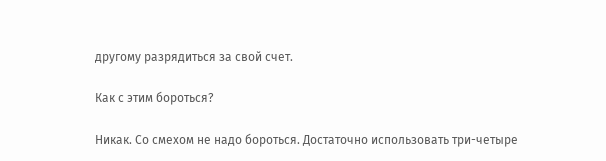другому разрядиться за свой счет.

Как с этим бороться?

Никак. Со смехом не надо бороться. Достаточно использовать три-четыре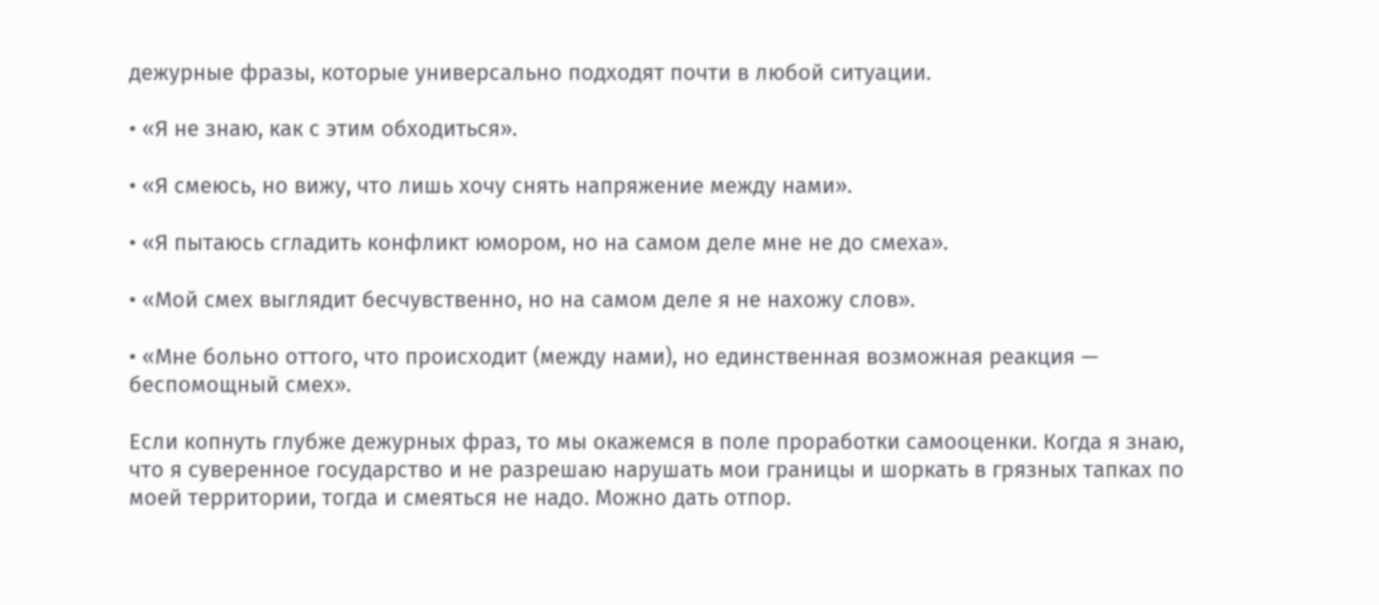дежурные фразы, которые универсально подходят почти в любой ситуации.

• «Я не знаю, как с этим обходиться».

• «Я смеюсь, но вижу, что лишь хочу снять напряжение между нами».

• «Я пытаюсь сгладить конфликт юмором, но на самом деле мне не до смеха».

• «Мой смех выглядит бесчувственно, но на самом деле я не нахожу слов».

• «Мне больно оттого, что происходит (между нами), но единственная возможная реакция — беспомощный смех».

Если копнуть глубже дежурных фраз, то мы окажемся в поле проработки самооценки. Когда я знаю, что я суверенное государство и не разрешаю нарушать мои границы и шоркать в грязных тапках по моей территории, тогда и смеяться не надо. Можно дать отпор.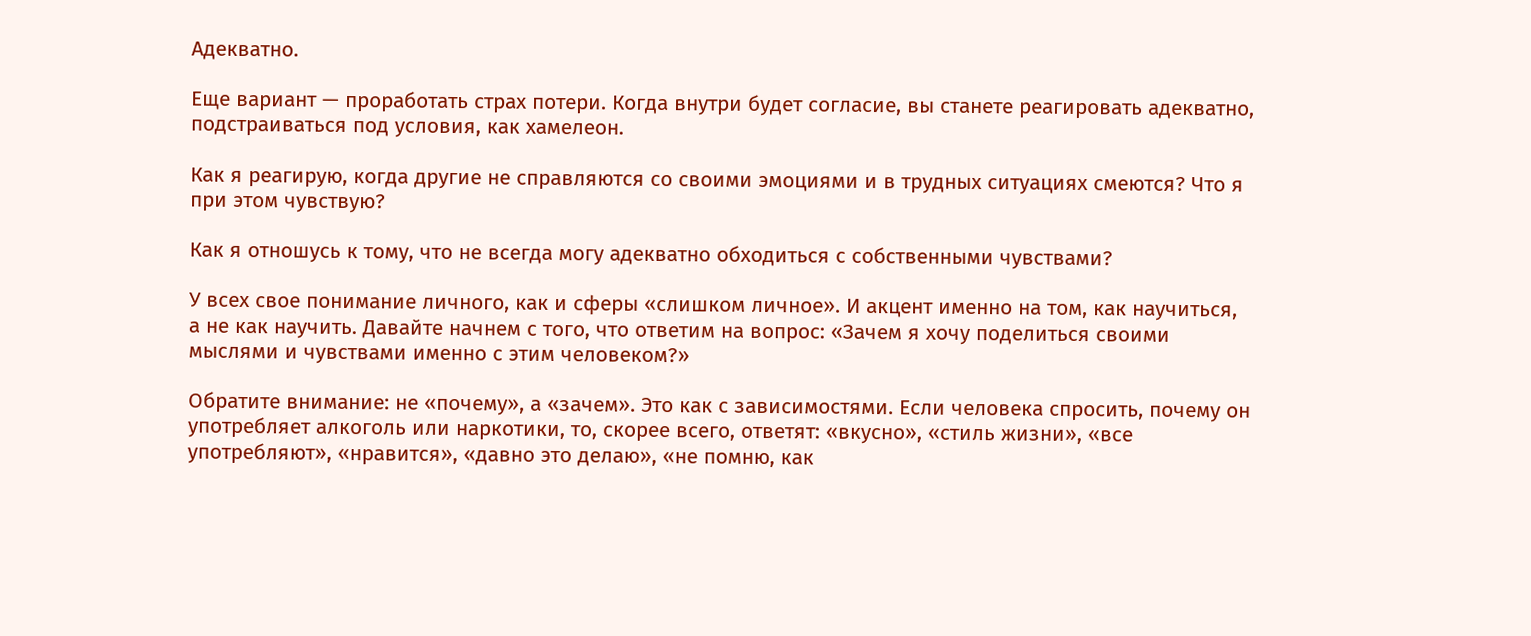Адекватно.

Еще вариант — проработать страх потери. Когда внутри будет согласие, вы станете реагировать адекватно, подстраиваться под условия, как хамелеон.

Как я реагирую, когда другие не справляются со своими эмоциями и в трудных ситуациях смеются? Что я при этом чувствую?

Как я отношусь к тому, что не всегда могу адекватно обходиться с собственными чувствами?

У всех свое понимание личного, как и сферы «слишком личное». И акцент именно на том, как научиться, а не как научить. Давайте начнем с того, что ответим на вопрос: «Зачем я хочу поделиться своими мыслями и чувствами именно с этим человеком?»

Обратите внимание: не «почему», а «зачем». Это как с зависимостями. Если человека спросить, почему он употребляет алкоголь или наркотики, то, скорее всего, ответят: «вкусно», «стиль жизни», «все употребляют», «нравится», «давно это делаю», «не помню, как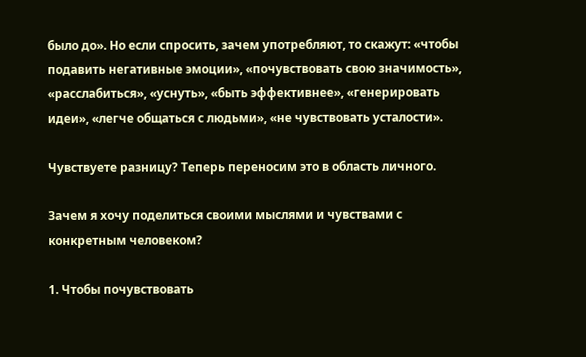было до». Но если спросить, зачем употребляют, то скажут: «чтобы подавить негативные эмоции», «почувствовать свою значимость», «расслабиться», «уснуть», «быть эффективнее», «генерировать идеи», «легче общаться с людьми», «не чувствовать усталости».

Чувствуете разницу? Теперь переносим это в область личного.

Зачем я хочу поделиться своими мыслями и чувствами с конкретным человеком?

1. Чтобы почувствовать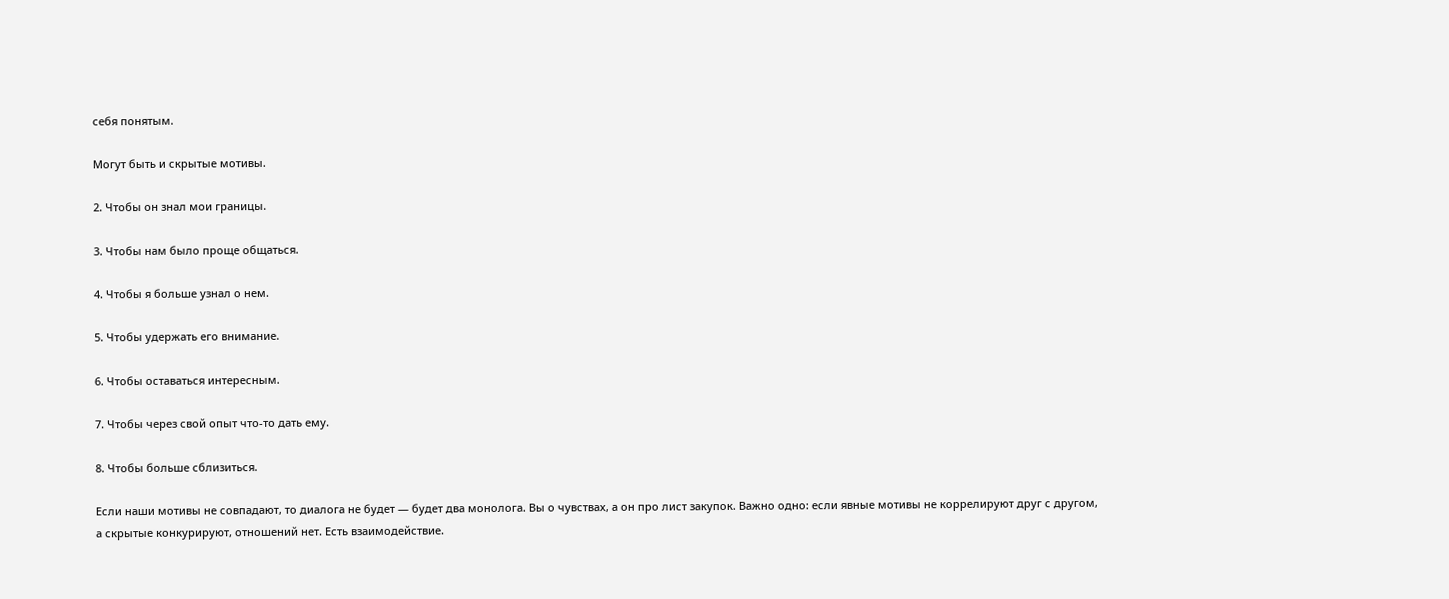себя понятым.

Могут быть и скрытые мотивы.

2. Чтобы он знал мои границы.

3. Чтобы нам было проще общаться.

4. Чтобы я больше узнал о нем.

5. Чтобы удержать его внимание.

6. Чтобы оставаться интересным.

7. Чтобы через свой опыт что-то дать ему.

8. Чтобы больше сблизиться.

Если наши мотивы не совпадают, то диалога не будет — будет два монолога. Вы о чувствах, а он про лист закупок. Важно одно: если явные мотивы не коррелируют друг с другом, а скрытые конкурируют, отношений нет. Есть взаимодействие.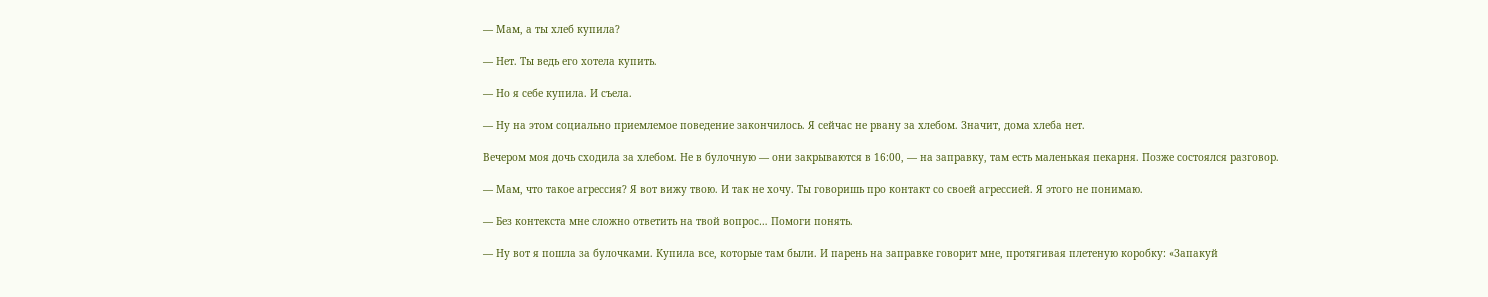— Мам, а ты хлеб купила?

— Нет. Ты ведь его хотела купить.

— Но я себе купила. И съела.

— Ну на этом социально приемлемое поведение закончилось. Я сейчас не рвану за хлебом. Значит, дома хлеба нет.

Вечером моя дочь сходила за хлебом. Не в булочную — они закрываются в 16:00, — на заправку, там есть маленькая пекарня. Позже состоялся разговор.

— Мам, что такое агрессия? Я вот вижу твою. И так не хочу. Ты говоришь про контакт со своей агрессией. Я этого не понимаю.

— Без контекста мне сложно ответить на твой вопрос… Помоги понять.

— Ну вот я пошла за булочками. Купила все, которые там были. И парень на заправке говорит мне, протягивая плетеную коробку: «Запакуй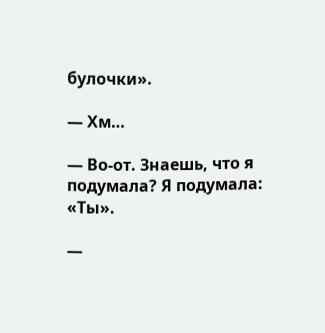булочки».

— Хм…

— Во-от. Знаешь, что я подумала? Я подумала: «Ты».

—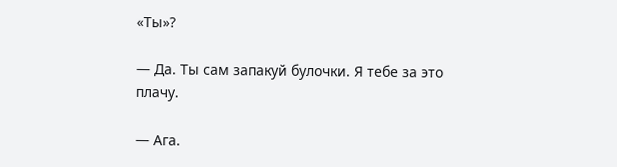«Ты»?

— Да. Ты сам запакуй булочки. Я тебе за это плачу.

— Ага.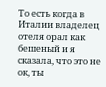То есть когда в Италии владелец отеля орал как бешеный и я сказала, что это не ок, ты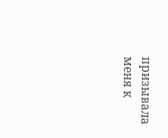призывала меня к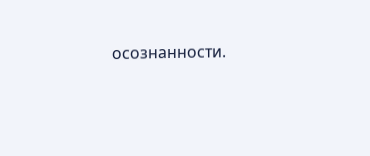осознанности.